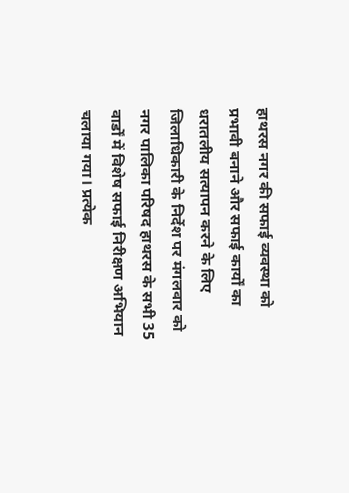हाथरस नगर की सफाई व्यवस्था को प्रभावी बनाने और सफाई कार्यों का धरातलीय सत्यापन करने के लिए जिलाधिकारी के निर्देश पर मंगलवार को नगर पालिका परिषद हाथरस के सभी 35 वार्डों में विशेष सफाई निरीक्षण अभियान चलाया गया। प्रत्येक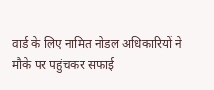वार्ड के लिए नामित नोडल अधिकारियों ने मौके पर पहुंचकर सफाई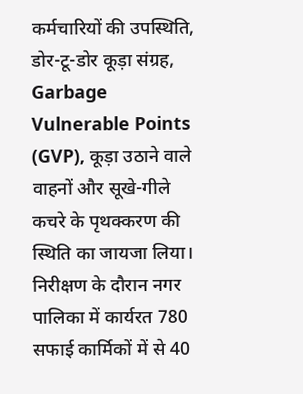कर्मचारियों की उपस्थिति, डोर-टू-डोर कूड़ा संग्रह, Garbage Vulnerable Points (GVP), कूड़ा उठाने वाले वाहनों और सूखे-गीले कचरे के पृथक्करण की स्थिति का जायजा लिया।
निरीक्षण के दौरान नगर पालिका में कार्यरत 780 सफाई कार्मिकों में से 40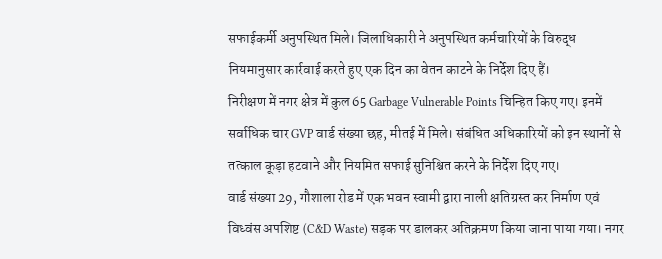सफाईकर्मी अनुपस्थित मिले। जिलाधिकारी ने अनुपस्थित कर्मचारियों के विरुद्ध नियमानुसार कार्रवाई करते हुए एक दिन का वेतन काटने के निर्देश दिए हैं।
निरीक्षण में नगर क्षेत्र में कुल 65 Garbage Vulnerable Points चिन्हित किए गए। इनमें सर्वाधिक चार GVP वार्ड संख्या छह, मीतई में मिले। संबंधित अधिकारियों को इन स्थानों से तत्काल कूड़ा हटवाने और नियमित सफाई सुनिश्चित करने के निर्देश दिए गए।
वार्ड संख्या 29, गौशाला रोड में एक भवन स्वामी द्वारा नाली क्षतिग्रस्त कर निर्माण एवं विध्वंस अपशिष्ट (C&D Waste) सड़क पर डालकर अतिक्रमण किया जाना पाया गया। नगर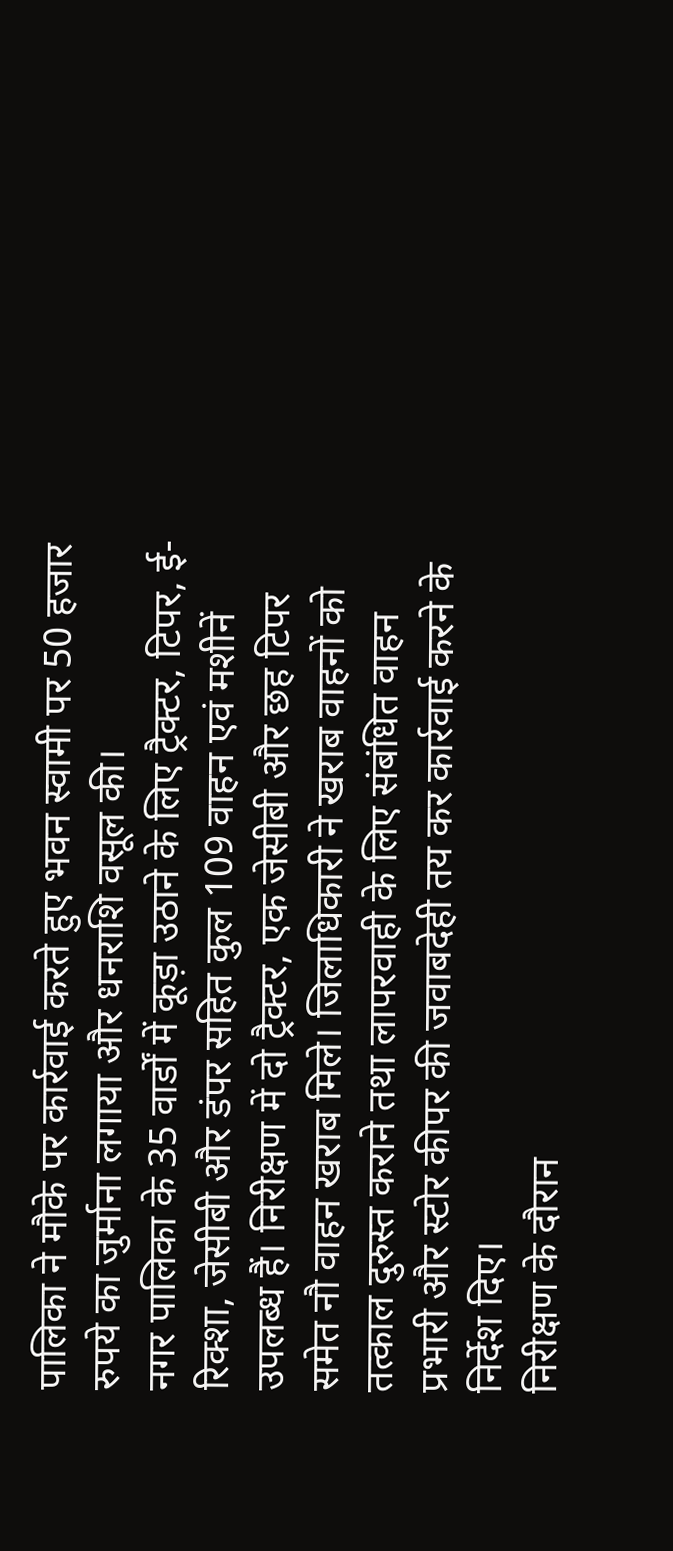पालिका ने मौके पर कार्रवाई करते हुए भवन स्वामी पर 50 हजार रुपये का जुर्माना लगाया और धनराशि वसूल की।
नगर पालिका के 35 वार्डों में कूड़ा उठाने के लिए ट्रैक्टर, टिपर, ई-रिक्शा, जेसीबी और डंपर सहित कुल 109 वाहन एवं मशीनें उपलब्ध हैं। निरीक्षण में दो ट्रैक्टर, एक जेसीबी और छह टिपर समेत नौ वाहन खराब मिले। जिलाधिकारी ने खराब वाहनों को तत्काल दुरुस्त कराने तथा लापरवाही के लिए संबंधित वाहन प्रभारी और स्टोर कीपर की जवाबदेही तय कर कार्रवाई करने के निर्देश दिए।
निरीक्षण के दौरान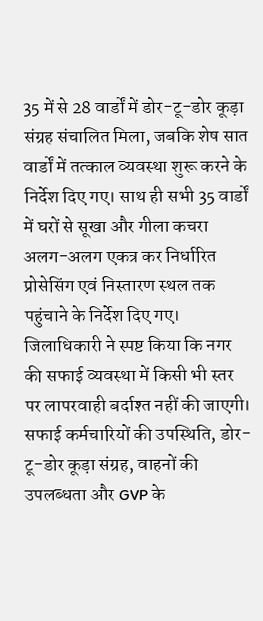35 में से 28 वार्डों में डोर-टू-डोर कूड़ा संग्रह संचालित मिला, जबकि शेष सात वार्डों में तत्काल व्यवस्था शुरू करने के निर्देश दिए गए। साथ ही सभी 35 वार्डों में घरों से सूखा और गीला कचरा अलग-अलग एकत्र कर निर्धारित प्रोसेसिंग एवं निस्तारण स्थल तक पहुंचाने के निर्देश दिए गए।
जिलाधिकारी ने स्पष्ट किया कि नगर की सफाई व्यवस्था में किसी भी स्तर पर लापरवाही बर्दाश्त नहीं की जाएगी। सफाई कर्मचारियों की उपस्थिति, डोर-टू-डोर कूड़ा संग्रह, वाहनों की उपलब्धता और GVP के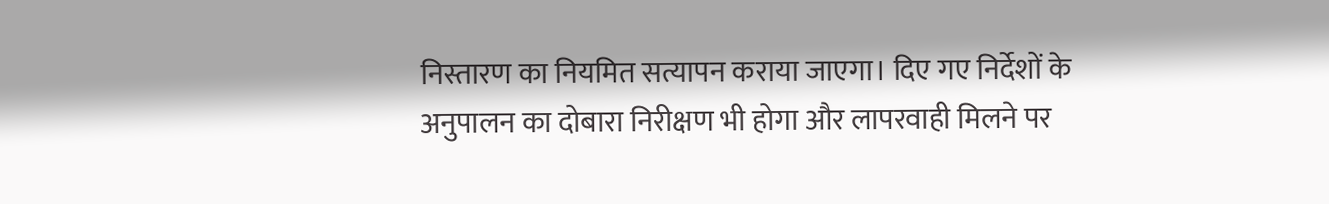निस्तारण का नियमित सत्यापन कराया जाएगा। दिए गए निर्देशों के अनुपालन का दोबारा निरीक्षण भी होगा और लापरवाही मिलने पर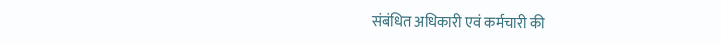संबंधित अधिकारी एवं कर्मचारी की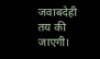जवाबदेही तय की जाएगी।